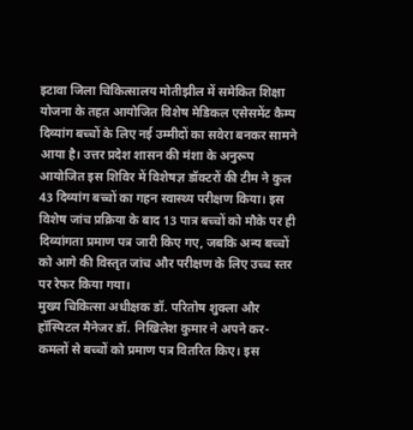इटावा जिला चिकित्सालय मोतीझील में समेकित शिक्षा योजना के तहत आयोजित विशेष मेडिकल एसेसमेंट कैम्प दिव्यांग बच्चों के लिए नई उम्मीदों का सवेरा बनकर सामने आया है। उत्तर प्रदेश शासन की मंशा के अनुरूप आयोजित इस शिविर में विशेषज्ञ डॉक्टरों की टीम ने कुल 43 दिव्यांग बच्चों का गहन स्वास्थ्य परीक्षण किया। इस विशेष जांच प्रक्रिया के बाद 13 पात्र बच्चों को मौके पर ही दिव्यांगता प्रमाण पत्र जारी किए गए, जबकि अन्य बच्चों को आगे की विस्तृत जांच और परीक्षण के लिए उच्च स्तर पर रेफर किया गया।
मुख्य चिकित्सा अधीक्षक डॉ. परितोष शुक्ला और हॉस्पिटल मैनेजर डॉ. निखिलेश कुमार ने अपने कर-कमलों से बच्चों को प्रमाण पत्र वितरित किए। इस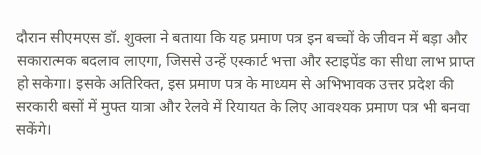दौरान सीएमएस डॉ. शुक्ला ने बताया कि यह प्रमाण पत्र इन बच्चों के जीवन में बड़ा और सकारात्मक बदलाव लाएगा, जिससे उन्हें एस्कार्ट भत्ता और स्टाइपेंड का सीधा लाभ प्राप्त हो सकेगा। इसके अतिरिक्त, इस प्रमाण पत्र के माध्यम से अभिभावक उत्तर प्रदेश की सरकारी बसों में मुफ्त यात्रा और रेलवे में रियायत के लिए आवश्यक प्रमाण पत्र भी बनवा सकेंगे।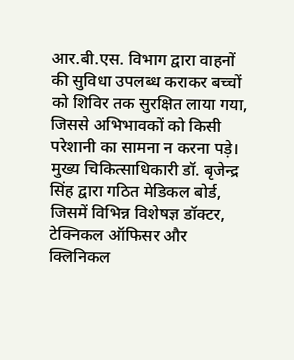आर.बी.एस. विभाग द्वारा वाहनों की सुविधा उपलब्ध कराकर बच्चों को शिविर तक सुरक्षित लाया गया, जिससे अभिभावकों को किसी परेशानी का सामना न करना पड़े। मुख्य चिकित्साधिकारी डॉ. बृजेन्द्र सिंह द्वारा गठित मेडिकल बोर्ड, जिसमें विभिन्न विशेषज्ञ डॉक्टर, टेक्निकल ऑफिसर और क्लिनिकल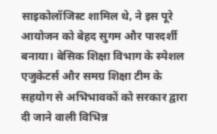साइकोलॉजिस्ट शामिल थे, ने इस पूरे आयोजन को बेहद सुगम और पारदर्शी बनाया। बेसिक शिक्षा विभाग के स्पेशल एजुकेटर्स और समग्र शिक्षा टीम के सहयोग से अभिभावकों को सरकार द्वारा दी जाने वाली विभिन्न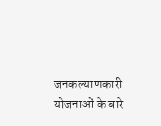जनकल्याणकारी योजनाओं के बारे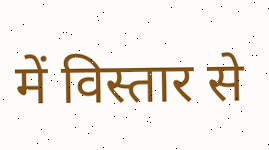में विस्तार से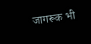जागरूक भी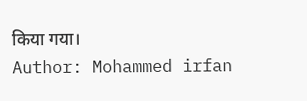किया गया।
Author: Mohammed irfan